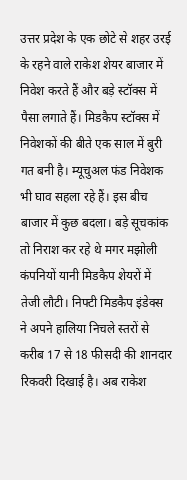उत्तर प्रदेश के एक छोटे से शहर उरई के रहने वाले राकेश शेयर बाजार में निवेश करते हैं और बड़े स्टॉक्स में पैसा लगाते हैं। मिडकैप स्टॉक्स में निवेशकों की बीते एक साल में बुरी गत बनी है। म्यूचुअल फंड निवेशक भी घाव सहला रहे हैं। इस बीच बाजार में कुछ बदला। बड़े सूचकांक तो निराश कर रहे थे मगर मझोली कंपनियों यानी मिडकैप शेयरों में तेजी लौटी। निफ्टी मिडकैप इंडेक्स ने अपने हालिया निचले स्तरों से करीब 17 से 18 फीसदी की शानदार रिकवरी दिखाई है। अब राकेश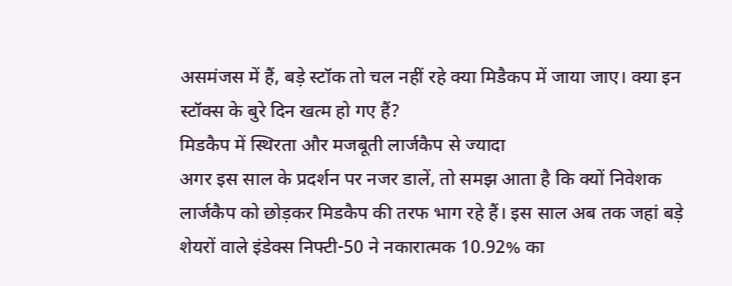असमंजस में हैं, बड़े स्टॉक तो चल नहीं रहे क्या मिडैकप में जाया जाए। क्या इन स्टॉक्स के बुरे दिन खत्म हो गए हैं?
मिडकैप में स्थिरता और मजबूती लार्जकैप से ज्यादा
अगर इस साल के प्रदर्शन पर नजर डालें, तो समझ आता है कि क्यों निवेशक लार्जकैप को छोड़कर मिडकैप की तरफ भाग रहे हैं। इस साल अब तक जहां बड़े शेयरों वाले इंडेक्स निफ्टी-50 ने नकारात्मक 10.92% का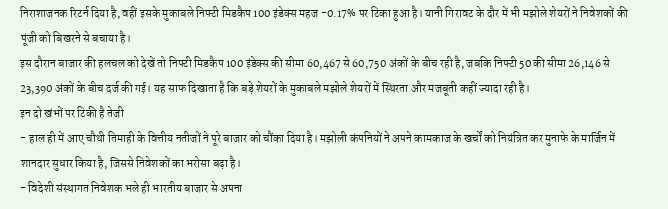निराशाजनक रिटर्न दिया है, वहीं इसके मुकाबले निफ्टी मिडकैप 100 इंडेक्स महज -0.17% पर टिका हुआ है। यानी गिरावट के दौर में भी मझोले शेयरों ने निवेशकों की पूंजी को बिखरने से बचाया है।
इस दौरान बाजार की हलचल को देखें तो निफ्टी मिडकैप 100 इंडेक्स की सीमा 60,467 से 60,750 अंकों के बीच रही है, जबकि निफ्टी 50 की सीमा 26,146 से 23,390 अंकों के बीच दर्ज की गई। यह साफ दिखाता है कि बड़े शेयरों के मुकाबले मझोले शेयरों में स्थिरता और मजबूती कहीं ज्यादा रही है।
इन दो खंभों पर टिकी है तेजी
- हाल ही में आए चौथी तिमाही के वित्तीय नतीजों ने पूरे बाजार को चौंका दिया है। मझोली कंपनियों ने अपने कामकाज के खर्चों को नियंत्रित कर मुनाफे के मार्जिन में शानदार सुधार किया है, जिससे निवेशकों का भरोसा बढ़ा है।
- विदेशी संस्थागत निवेशक भले ही भारतीय बाजार से अपना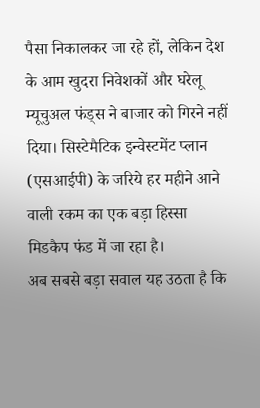पैसा निकालकर जा रहे हों, लेकिन देश के आम खुदरा निवेशकों और घरेलू म्यूचुअल फंड्स ने बाजार को गिरने नहीं दिया। सिस्टेमैटिक इन्वेस्टमेंट प्लान (एसआईपी) के जरिये हर महीने आने वाली रकम का एक बड़ा हिस्सा मिडकैप फंड में जा रहा है।
अब सबसे बड़ा सवाल यह उठता है कि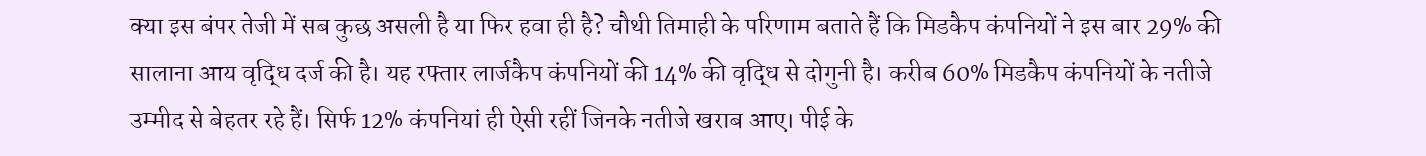क्या इस बंपर तेजी में सब कुछ असली है या फिर हवा ही है? चौथी तिमाही के परिणाम बताते हैं कि मिडकैप कंपनियों ने इस बार 29% की सालाना आय वृद्धि दर्ज की है। यह रफ्तार लार्जकैप कंपनियों की 14% की वृद्धि से दोगुनी है। करीब 60% मिडकैप कंपनियों के नतीजे उम्मीद से बेहतर रहे हैं। सिर्फ 12% कंपनियां ही ऐसी रहीं जिनके नतीजे खराब आए। पीई के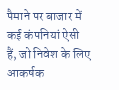पैमाने पर बाजार में कई कंपनियां ऐसी हैं, जो निवेश के लिए आकर्षक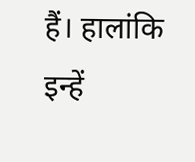हैं। हालांकि इन्हें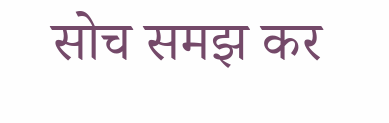सोच समझ कर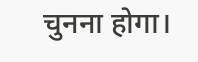चुनना होगा।